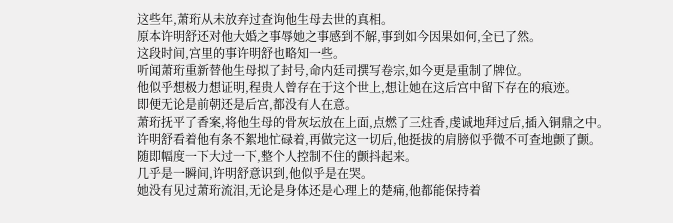这些年,萧珩从未放弃过查询他生母去世的真相。
原本许明舒还对他大婚之事辱她之事感到不解,事到如今因果如何,全已了然。
这段时间,宫里的事许明舒也略知一些。
听闻萧珩重新替他生母拟了封号,命内廷司撰写卷宗,如今更是重制了牌位。
他似乎想极力想证明,程贵人曾存在于这个世上,想让她在这后宫中留下存在的痕迹。
即便无论是前朝还是后宫,都没有人在意。
萧珩抚平了香案,将他生母的骨灰坛放在上面,点燃了三炷香,虔诚地拜过后,插入铜鼎之中。
许明舒看着他有条不絮地忙碌着,再做完这一切后,他挺拔的肩膀似乎微不可查地颤了颤。
随即幅度一下大过一下,整个人控制不住的颤抖起来。
几乎是一瞬间,许明舒意识到,他似乎是在哭。
她没有见过萧珩流泪,无论是身体还是心理上的楚痛,他都能保持着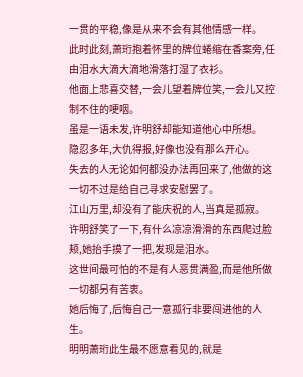一贯的平稳,像是从来不会有其他情感一样。
此时此刻,萧珩抱着怀里的牌位蜷缩在香案旁,任由泪水大滴大滴地滑落打湿了衣衫。
他面上悲喜交替,一会儿望着牌位笑,一会儿又控制不住的哽咽。
虽是一语未发,许明舒却能知道他心中所想。
隐忍多年,大仇得报,好像也没有那么开心。
失去的人无论如何都没办法再回来了,他做的这一切不过是给自己寻求安慰罢了。
江山万里,却没有了能庆祝的人,当真是孤寂。
许明舒笑了一下,有什么凉凉滑滑的东西爬过脸颊,她抬手摸了一把,发现是泪水。
这世间最可怕的不是有人恶贯满盈,而是他所做一切都另有苦衷。
她后悔了,后悔自己一意孤行非要闯进他的人生。
明明萧珩此生最不愿意看见的,就是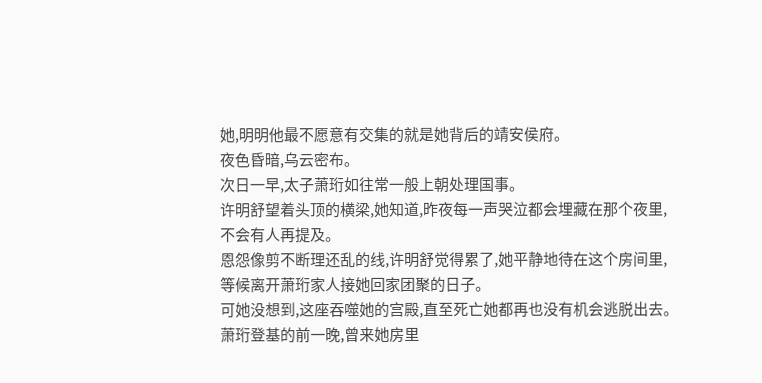她,明明他最不愿意有交集的就是她背后的靖安侯府。
夜色昏暗,乌云密布。
次日一早,太子萧珩如往常一般上朝处理国事。
许明舒望着头顶的横梁,她知道,昨夜每一声哭泣都会埋藏在那个夜里,不会有人再提及。
恩怨像剪不断理还乱的线,许明舒觉得累了,她平静地待在这个房间里,等候离开萧珩家人接她回家团聚的日子。
可她没想到,这座吞噬她的宫殿,直至死亡她都再也没有机会逃脱出去。
萧珩登基的前一晚,曾来她房里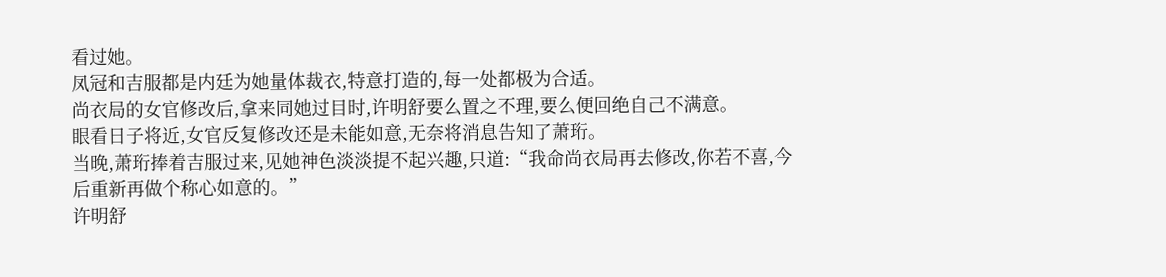看过她。
凤冠和吉服都是内廷为她量体裁衣,特意打造的,每一处都极为合适。
尚衣局的女官修改后,拿来同她过目时,许明舒要么置之不理,要么便回绝自己不满意。
眼看日子将近,女官反复修改还是未能如意,无奈将消息告知了萧珩。
当晚,萧珩捧着吉服过来,见她神色淡淡提不起兴趣,只道:“我命尚衣局再去修改,你若不喜,今后重新再做个称心如意的。”
许明舒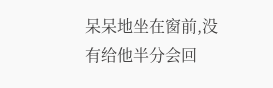呆呆地坐在窗前,没有给他半分会回